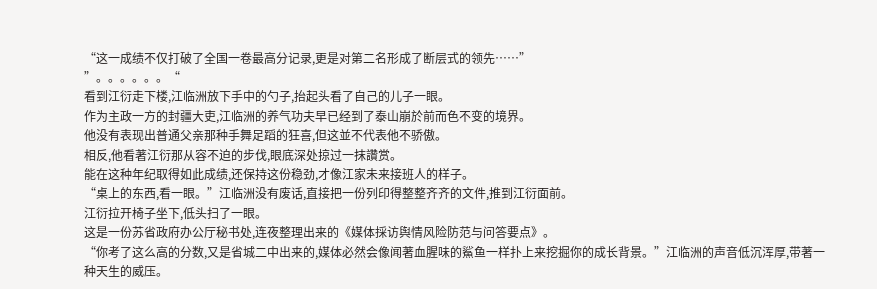“这一成绩不仅打破了全国一卷最高分记录,更是对第二名形成了断层式的领先……”
”。。。。。。“
看到江衍走下楼,江临洲放下手中的勺子,抬起头看了自己的儿子一眼。
作为主政一方的封疆大吏,江临洲的养气功夫早已经到了泰山崩於前而色不变的境界。
他没有表现出普通父亲那种手舞足蹈的狂喜,但这並不代表他不骄傲。
相反,他看著江衍那从容不迫的步伐,眼底深处掠过一抹讚赏。
能在这种年纪取得如此成绩,还保持这份稳劲,才像江家未来接班人的样子。
“桌上的东西,看一眼。”江临洲没有废话,直接把一份列印得整整齐齐的文件,推到江衍面前。
江衍拉开椅子坐下,低头扫了一眼。
这是一份苏省政府办公厅秘书处,连夜整理出来的《媒体採访舆情风险防范与问答要点》。
“你考了这么高的分数,又是省城二中出来的,媒体必然会像闻著血腥味的鯊鱼一样扑上来挖掘你的成长背景。”江临洲的声音低沉浑厚,带著一种天生的威压。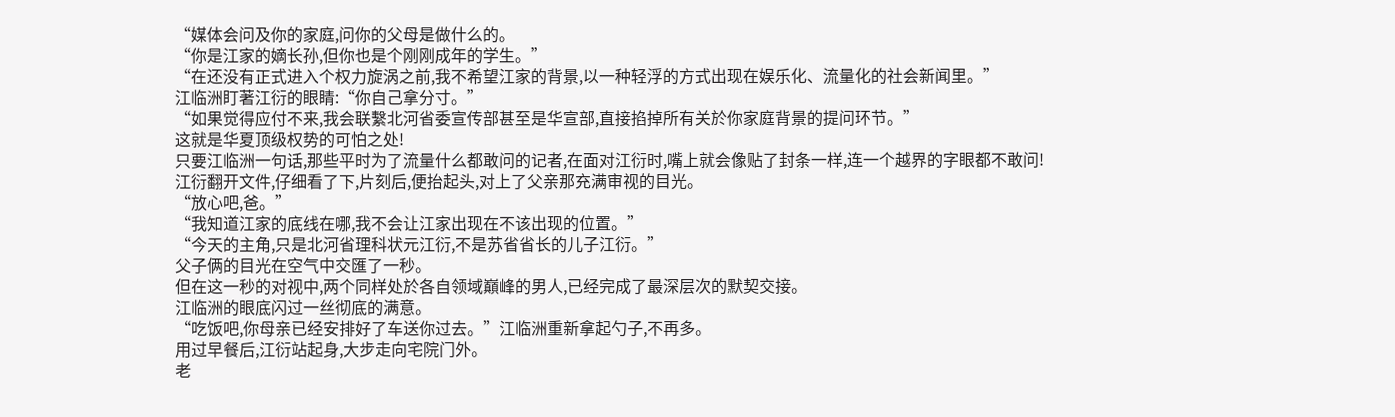“媒体会问及你的家庭,问你的父母是做什么的。
“你是江家的嫡长孙,但你也是个刚刚成年的学生。”
“在还没有正式进入个权力旋涡之前,我不希望江家的背景,以一种轻浮的方式出现在娱乐化、流量化的社会新闻里。”
江临洲盯著江衍的眼睛:“你自己拿分寸。”
“如果觉得应付不来,我会联繫北河省委宣传部甚至是华宣部,直接掐掉所有关於你家庭背景的提问环节。”
这就是华夏顶级权势的可怕之处!
只要江临洲一句话,那些平时为了流量什么都敢问的记者,在面对江衍时,嘴上就会像贴了封条一样,连一个越界的字眼都不敢问!
江衍翻开文件,仔细看了下,片刻后,便抬起头,对上了父亲那充满审视的目光。
“放心吧,爸。”
“我知道江家的底线在哪,我不会让江家出现在不该出现的位置。”
“今天的主角,只是北河省理科状元江衍,不是苏省省长的儿子江衍。”
父子俩的目光在空气中交匯了一秒。
但在这一秒的对视中,两个同样处於各自领域巔峰的男人,已经完成了最深层次的默契交接。
江临洲的眼底闪过一丝彻底的满意。
“吃饭吧,你母亲已经安排好了车送你过去。”江临洲重新拿起勺子,不再多。
用过早餐后,江衍站起身,大步走向宅院门外。
老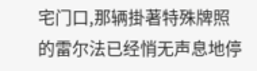宅门口,那辆掛著特殊牌照的雷尔法已经悄无声息地停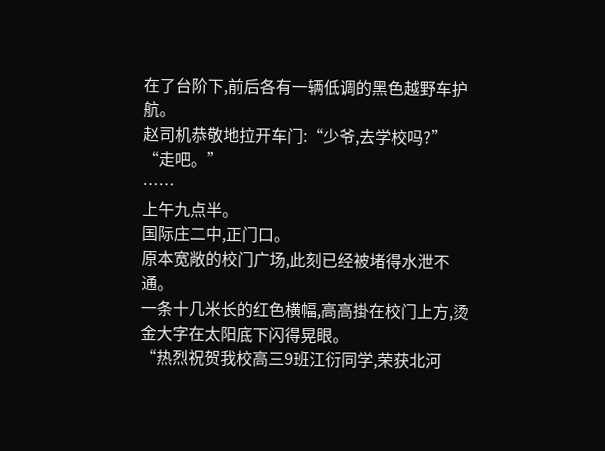在了台阶下,前后各有一辆低调的黑色越野车护航。
赵司机恭敬地拉开车门:“少爷,去学校吗?”
“走吧。”
……
上午九点半。
国际庄二中,正门口。
原本宽敞的校门广场,此刻已经被堵得水泄不通。
一条十几米长的红色横幅,高高掛在校门上方,烫金大字在太阳底下闪得晃眼。
“热烈祝贺我校高三9班江衍同学,荣获北河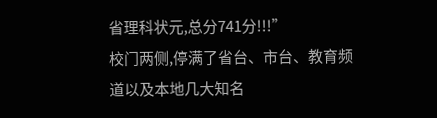省理科状元,总分741分!!!”
校门两侧,停满了省台、市台、教育频道以及本地几大知名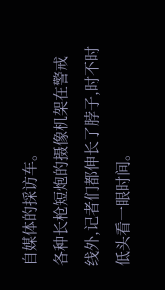自媒体的採访车。
各种长枪短炮的摄像机架在警戒线外,记者们都伸长了脖子,时不时低头看一眼时间。